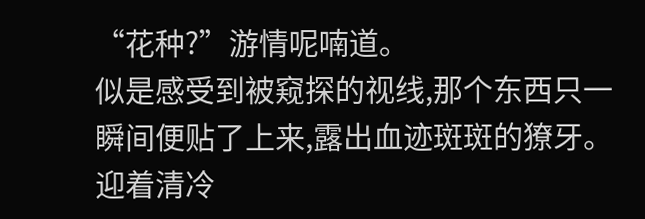“花种?”游情呢喃道。
似是感受到被窥探的视线,那个东西只一瞬间便贴了上来,露出血迹斑斑的獠牙。
迎着清冷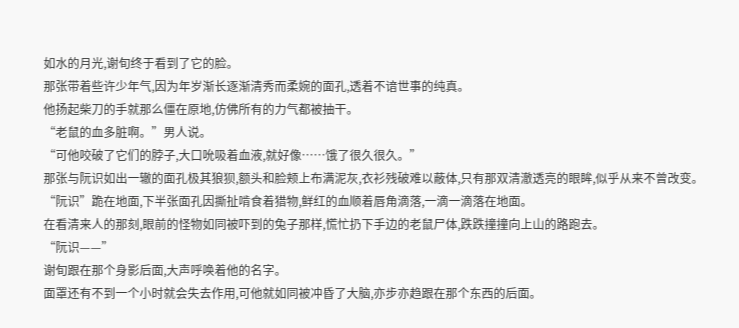如水的月光,谢旬终于看到了它的脸。
那张带着些许少年气,因为年岁渐长逐渐清秀而柔婉的面孔,透着不谙世事的纯真。
他扬起柴刀的手就那么僵在原地,仿佛所有的力气都被抽干。
“老鼠的血多脏啊。”男人说。
“可他咬破了它们的脖子,大口吮吸着血液,就好像……饿了很久很久。”
那张与阮识如出一辙的面孔极其狼狈,额头和脸颊上布满泥灰,衣衫残破难以蔽体,只有那双清澈透亮的眼眸,似乎从来不曾改变。
“阮识”跪在地面,下半张面孔因撕扯啃食着猎物,鲜红的血顺着唇角滴落,一滴一滴落在地面。
在看清来人的那刻,眼前的怪物如同被吓到的兔子那样,慌忙扔下手边的老鼠尸体,跌跌撞撞向上山的路跑去。
“阮识——”
谢旬跟在那个身影后面,大声呼唤着他的名字。
面罩还有不到一个小时就会失去作用,可他就如同被冲昏了大脑,亦步亦趋跟在那个东西的后面。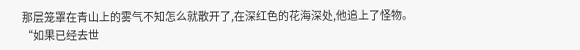那层笼罩在青山上的雾气不知怎么就散开了,在深红色的花海深处,他追上了怪物。
“如果已经去世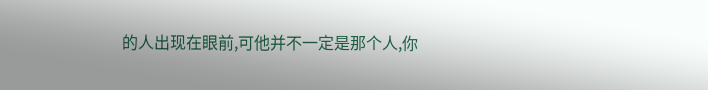的人出现在眼前,可他并不一定是那个人,你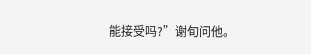能接受吗?”谢旬问他。